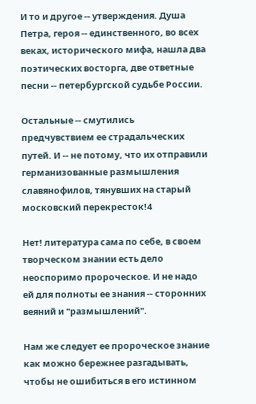И то и другое -- утверждения. Душа Петра, героя -- единственного, во всех веках, исторического мифа, нашла два поэтических восторга, две ответные песни -- петербургской судьбе России.

Остальные -- смутились предчувствием ее страдальческих путей. И -- не потому, что их отправили германизованные размышления славянофилов, тянувших на старый московский перекресток!4

Нет! литература сама по себе, в своем творческом знании есть дело неоспоримо пророческое. И не надо ей для полноты ее знания -- сторонних веяний и "размышлений".

Нам же следует ее пророческое знание как можно бережнее разгадывать, чтобы не ошибиться в его истинном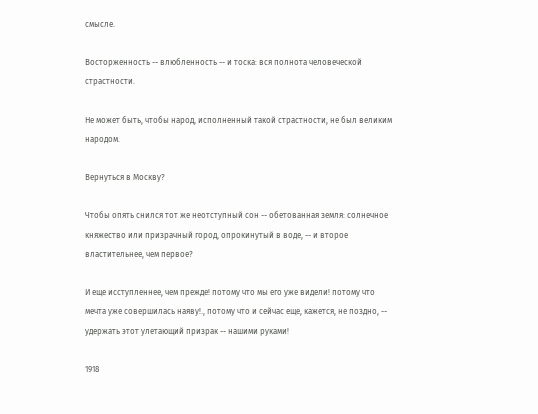смысле.

Восторженность -- влюбленность -- и тоска: вся полнота человеческой страстности.

Не может быть, чтобы народ, исполненный такой страстности, не был великим народом.

Вернуться в Москву?

Чтобы опять снился тот же неотступный сон -- обетованная земля: солнечное княжество или призрачный город, опрокинутый в воде, -- и второе властительнее, чем первое?

И еще исступленнее, чем прежде! потому что мы его уже видели! потому что мечта уже совершилась наяву!., потому что и сейчас еще, кажется, не поздно, -- удержать этот улетающий призрак -- нашими руками!

1918